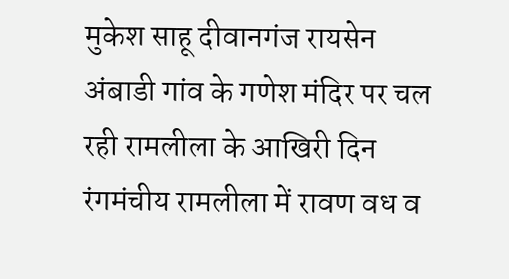मुकेश साहू दीवानगंज रायसेन
अंबाडी गांव के गणेश मंदिर पर चल रही रामलीला के आखिरी दिन रंगमंचीय रामलीला में रावण वध व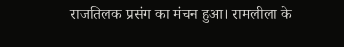राजतिलक प्रसंग का मंचन हुआ। रामलीला के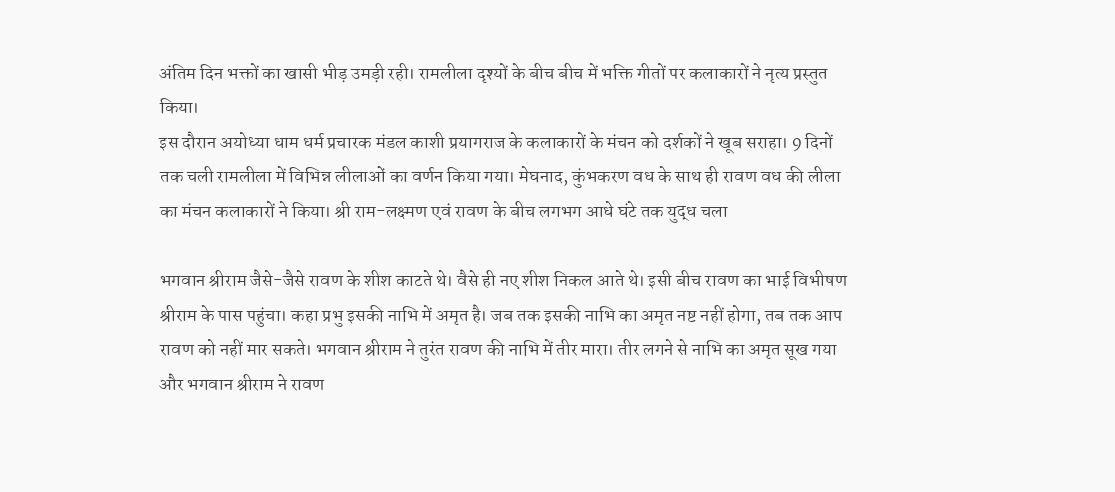अंतिम दिन भक्तों का खासी भीड़ उमड़ी रही। रामलीला दृश्यों के बीच बीच में भक्ति गीतों पर कलाकारों ने नृत्य प्रस्तुत किया।
इस दौरान अयोध्या धाम धर्म प्रचारक मंडल काशी प्रयागराज के कलाकारों के मंचन को दर्शकों ने खूब सराहा। 9 दिनों तक चली रामलीला में विभिन्न लीलाओं का वर्णन किया गया। मेघनाद, कुंभकरण वध के साथ ही रावण वध की लीला का मंचन कलाकारों ने किया। श्री राम-लक्ष्मण एवं रावण के बीच लगभग आधे घंटे तक युद्ध चला

भगवान श्रीराम जैसे-जैसे रावण के शीश काटते थे। वैसे ही नए शीश निकल आते थे। इसी बीच रावण का भाई विभीषण श्रीराम के पास पहुंचा। कहा प्रभु इसकी नाभि में अमृत है। जब तक इसकी नाभि का अमृत नष्ट नहीं होगा, तब तक आप रावण को नहीं मार सकते। भगवान श्रीराम ने तुरंत रावण की नाभि में तीर मारा। तीर लगने से नाभि का अमृत सूख गया और भगवान श्रीराम ने रावण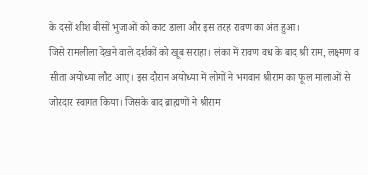के दसों शीश बीसों भुजाओं को काट डाला और इस तरह रावण का अंत हुआ।
जिसे रामलीला देखने वाले दर्शकों को खूब सराहा। लंका में रावण वध के बाद श्री राम, लक्ष्मण व सीता अयोध्या लौट आए। इस दौरान अयोध्या में लोगों ने भगवान श्रीराम का फूल मालाओं से जोरदार स्वागत किया। जिसके बाद ब्राह्मणों ने श्रीराम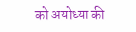को अयोध्या की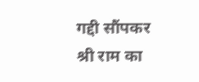गद्दी सौंपकर श्री राम का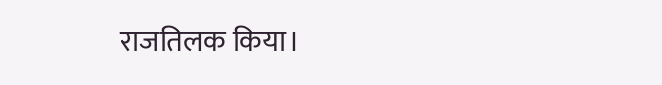राजतिलक किया।